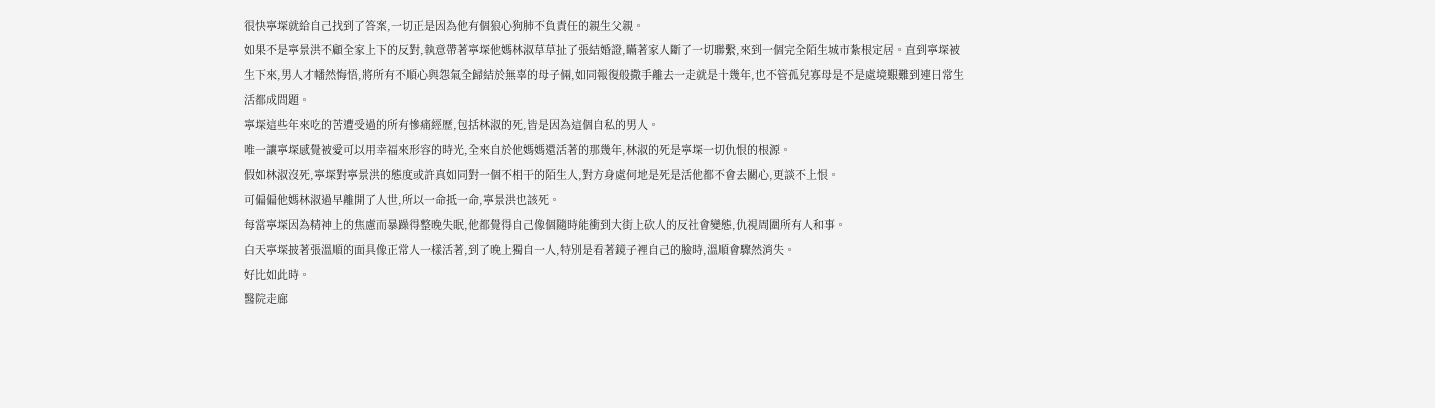很快寧堔就給自己找到了答案,一切正是因為他有個狼心狗肺不負責任的親生父親。
如果不是寧景洪不顧全家上下的反對,執意帶著寧堔他媽林淑草草扯了張結婚證,瞞著家人斷了一切聯繫,來到一個完全陌生城市紮根定居。直到寧堔被生下來,男人才幡然悔悟,將所有不順心與怨氣全歸結於無辜的母子倆,如同報復般撒手離去一走就是十幾年,也不管孤兒寡母是不是處境艱難到連日常生活都成問題。
寧堔這些年來吃的苦遭受過的所有慘痛經歷,包括林淑的死,皆是因為這個自私的男人。
唯一讓寧堔感覺被愛可以用幸福來形容的時光,全來自於他媽媽還活著的那幾年,林淑的死是寧堔一切仇恨的根源。
假如林淑沒死,寧堔對寧景洪的態度或許真如同對一個不相干的陌生人,對方身處何地是死是活他都不會去關心,更談不上恨。
可偏偏他媽林淑過早離開了人世,所以一命抵一命,寧景洪也該死。
每當寧堔因為精神上的焦慮而暴躁得整晚失眠,他都覺得自己像個隨時能衝到大街上砍人的反社會變態,仇視周圍所有人和事。
白天寧堔披著張溫順的面具像正常人一樣活著,到了晚上獨自一人,特別是看著鏡子裡自己的臉時,溫順會驟然消失。
好比如此時。
醫院走廊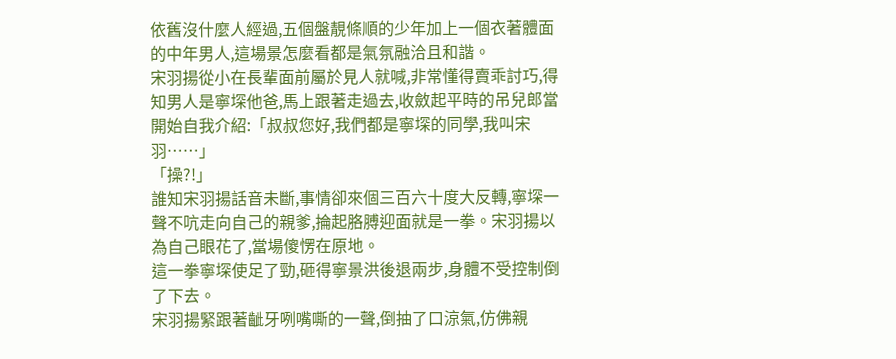依舊沒什麼人經過,五個盤靚條順的少年加上一個衣著體面的中年男人,這場景怎麼看都是氣氛融洽且和諧。
宋羽揚從小在長輩面前屬於見人就喊,非常懂得賣乖討巧,得知男人是寧堔他爸,馬上跟著走過去,收斂起平時的吊兒郎當開始自我介紹:「叔叔您好,我們都是寧堔的同學,我叫宋羽……」
「操?!」
誰知宋羽揚話音未斷,事情卻來個三百六十度大反轉,寧堔一聲不吭走向自己的親爹,掄起胳膊迎面就是一拳。宋羽揚以為自己眼花了,當場傻愣在原地。
這一拳寧堔使足了勁,砸得寧景洪後退兩步,身體不受控制倒了下去。
宋羽揚緊跟著齜牙咧嘴嘶的一聲,倒抽了口涼氣,仿佛親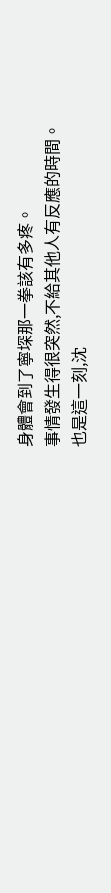身體會到了寧堔那一拳該有多疼。
事情發生得很突然,不給其他人有反應的時間。
也是這一刻,沈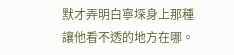默才弄明白寧堔身上那種讓他看不透的地方在哪。